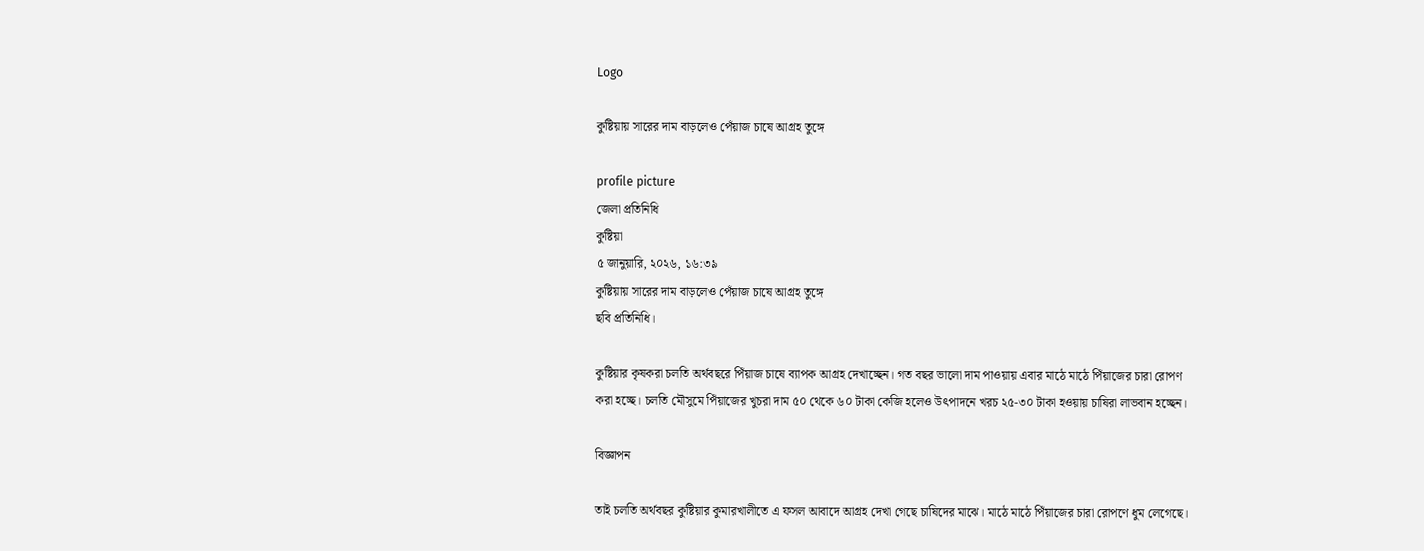Logo

কুষ্টিয়ায় সারের দাম বাড়লেও পেঁয়াজ চাষে আগ্রহ তুঙ্গে

profile picture
জেলা প্রতিনিধি
কুষ্টিয়া
৫ জানুয়ারি, ২০২৬, ১৬:৩৯
কুষ্টিয়ায় সারের দাম বাড়লেও পেঁয়াজ চাষে আগ্রহ তুঙ্গে
ছবি প্রতিনিধি।

কুষ্টিয়ার কৃষকরা চলতি অর্থবছরে পিঁয়াজ চাষে ব্যাপক আগ্রহ দেখাচ্ছেন। গত বছর ভালো দাম পাওয়ায় এবার মাঠে মাঠে পিঁয়াজের চারা রোপণ করা হচ্ছে। চলতি মৌসুমে পিঁয়াজের খুচরা দাম ৫০ থেকে ৬০ টাকা কেজি হলেও উৎপাদনে খরচ ২৫-৩০ টাকা হওয়ায় চাষিরা লাভবান হচ্ছেন।

বিজ্ঞাপন

তাই চলতি অর্থবছর কুষ্টিয়ার কুমারখালীতে এ ফসল আবাদে আগ্রহ দেখা গেছে চাষিদের মাঝে। মাঠে মাঠে পিঁয়াজের চারা রোপণে ধুম লেগেছে।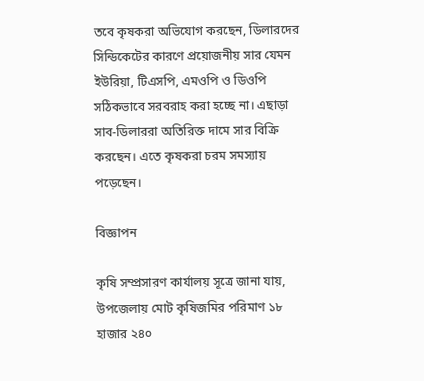তবে কৃষকরা অভিযোগ করছেন, ডিলারদের সিন্ডিকেটের কারণে প্রয়োজনীয় সার যেমন ইউরিয়া, টিএসপি, এমওপি ও ডিওপি সঠিকভাবে সরবরাহ করা হচ্ছে না। এছাড়া সাব-ডিলাররা অতিরিক্ত দামে সার বিক্রি করছেন। এতে কৃষকরা চরম সমস্যায় পড়েছেন।

বিজ্ঞাপন

কৃষি সম্প্রসারণ কার্যালয় সূত্রে জানা যায়, উপজেলায় মোট কৃষিজমির পরিমাণ ১৮ হাজার ২৪০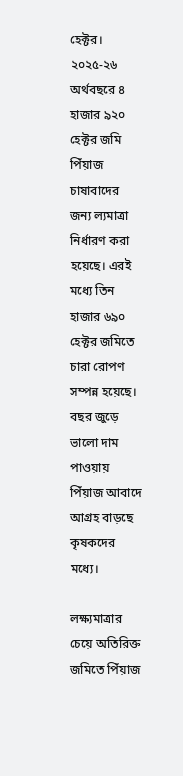হেক্টর। ২০২৫-২৬ অর্থবছরে ৪ হাজার ৯২০ হেক্টর জমি পিঁয়াজ চাষাবাদের জন্য ল্যমাত্রা নির্ধারণ করা হয়েছে। এরই মধ্যে তিন হাজার ৬৯০ হেক্টর জমিতে চারা রোপণ সম্পন্ন হয়েছে। বছর জুড়ে ভালো দাম পাওয়ায় পিঁয়াজ আবাদে আগ্রহ বাড়ছে কৃষকদের মধ্যে।

লক্ষ্যমাত্রার চেয়ে অতিরিক্ত জমিতে পিঁয়াজ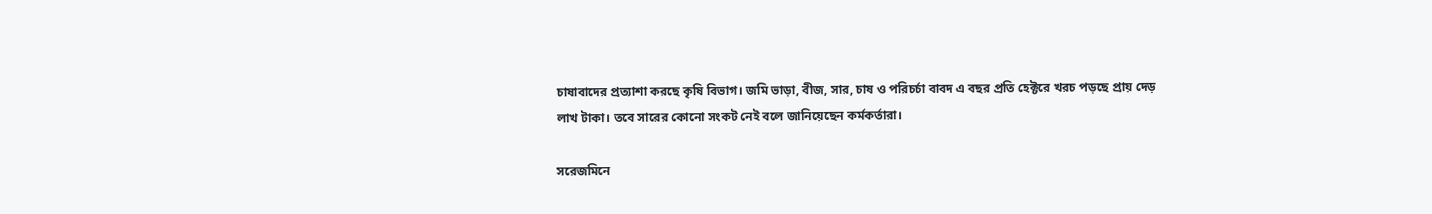চাষাবাদের প্রত্যাশা করছে কৃষি বিভাগ। জমি ভাড়া, বীজ, সার, চাষ ও পরিচর্চা বাবদ এ বছর প্রতি হেক্টরে খরচ পড়ছে প্রায় দেড় লাখ টাকা। তবে সারের কোনো সংকট নেই বলে জানিয়েছেন কর্মকর্তারা।

সরেজমিনে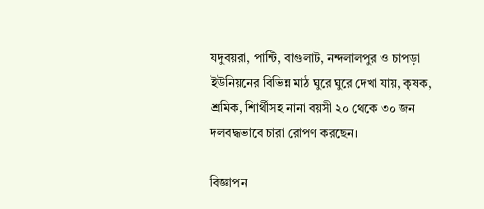যদুবয়রা, পান্টি, বাগুলাট, নন্দলালপুর ও চাপড়া ইউনিয়নের বিভিন্ন মাঠ ঘুরে ঘুরে দেখা যায়, কৃষক, শ্রমিক, শিার্থীসহ নানা বয়সী ২০ থেকে ৩০ জন দলবদ্ধভাবে চারা রোপণ করছেন।

বিজ্ঞাপন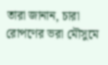তারা জানান, চারা রোপণের ভরা মৌসুমে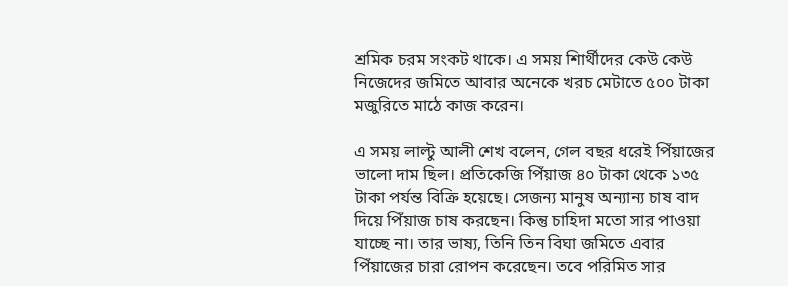শ্রমিক চরম সংকট থাকে। এ সময় শিার্থীদের কেউ কেউ নিজেদের জমিতে আবার অনেকে খরচ মেটাতে ৫০০ টাকা মজুরিতে মাঠে কাজ করেন।

এ সময় লাল্টু আলী শেখ বলেন, গেল বছর ধরেই পিঁয়াজের ভালো দাম ছিল। প্রতিকেজি পিঁয়াজ ৪০ টাকা থেকে ১৩৫ টাকা পর্যন্ত বিক্রি হয়েছে। সেজন্য মানুষ অন্যান্য চাষ বাদ দিয়ে পিঁয়াজ চাষ করছেন। কিন্তু চাহিদা মতো সার পাওয়া যাচ্ছে না। তার ভাষ্য, তিনি তিন বিঘা জমিতে এবার পিঁয়াজের চারা রোপন করেছেন। তবে পরিমিত সার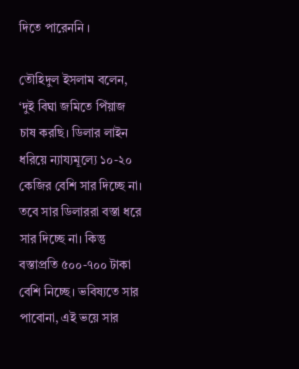দিতে পারেননি ।

তৌহিদুল ইসলাম বলেন, ‘দুই বিঘা জমিতে পিঁয়াজ চাষ করছি। ডিলার লাইন ধরিয়ে ন্যায্যমূল্যে ১০-২০ কেজির বেশি সার দিচ্ছে না। তবে সার ডিলাররা বস্তা ধরে সার দিচ্ছে না। কিন্তু বস্তাপ্রতি ৫০০-৭০০ টাকা বেশি নিচ্ছে। ভবিষ্যতে সার পাবোনা, এই ভয়ে সার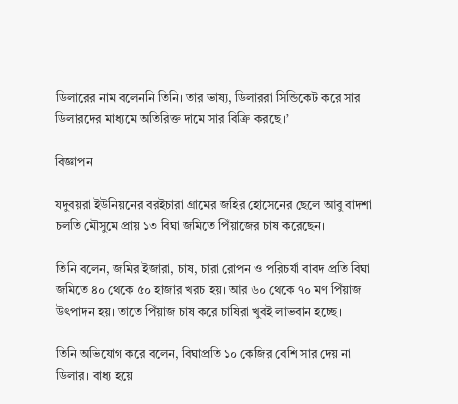ডিলারের নাম বলেননি তিনি। তার ভাষ্য, ডিলাররা সিন্ডিকেট করে সার ডিলারদের মাধ্যমে অতিরিক্ত দামে সার বিক্রি করছে।’

বিজ্ঞাপন

যদুবয়রা ইউনিয়নের বরইচারা গ্রামের জহির হোসেনের ছেলে আবু বাদশা চলতি মৌসুমে প্রায় ১৩ বিঘা জমিতে পিঁয়াজের চাষ করেছেন।

তিনি বলেন, জমির ইজারা, চাষ, চারা রোপন ও পরিচর্যা বাবদ প্রতি বিঘা জমিতে ৪০ থেকে ৫০ হাজার খরচ হয়। আর ৬০ থেকে ৭০ মণ পিঁয়াজ উৎপাদন হয়। তাতে পিঁয়াজ চাষ করে চাষিরা খুবই লাভবান হচ্ছে।

তিনি অভিযোগ করে বলেন, বিঘাপ্রতি ১০ কেজির বেশি সার দেয় না ডিলার। বাধ্য হয়ে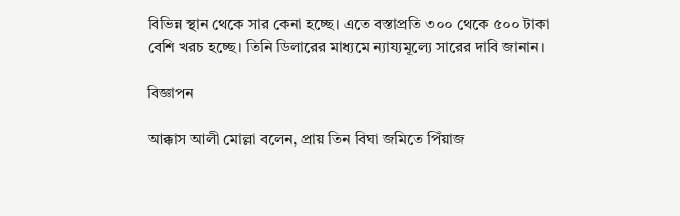বিভিন্ন স্থান থেকে সার কেনা হচ্ছে। এতে বস্তাপ্রতি ৩০০ থেকে ৫০০ টাকা বেশি খরচ হচ্ছে। তিনি ডিলারের মাধ্যমে ন্যায্যমূল্যে সারের দাবি জানান।

বিজ্ঞাপন

আক্কাস আলী মোল্লা বলেন, প্রায় তিন বিঘা জমিতে পিঁয়াজ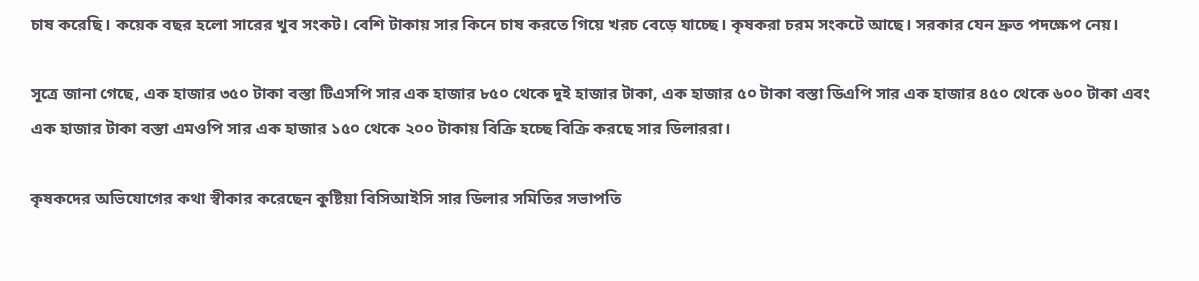চাষ করেছি। কয়েক বছর হলো সারের খুব সংকট। বেশি টাকায় সার কিনে চাষ করতে গিয়ে খরচ বেড়ে যাচ্ছে। কৃষকরা চরম সংকটে আছে। সরকার যেন দ্রুত পদক্ষেপ নেয়।

সূত্রে জানা গেছে, এক হাজার ৩৫০ টাকা বস্তা টিএসপি সার এক হাজার ৮৫০ থেকে দুই হাজার টাকা, এক হাজার ৫০ টাকা বস্তা ডিএপি সার এক হাজার ৪৫০ থেকে ৬০০ টাকা এবং এক হাজার টাকা বস্তা এমওপি সার এক হাজার ১৫০ থেকে ২০০ টাকায় বিক্রি হচ্ছে বিক্রি করছে সার ডিলাররা।

কৃষকদের অভিযোগের কথা স্বীকার করেছেন কুষ্টিয়া বিসিআইসি সার ডিলার সমিতির সভাপতি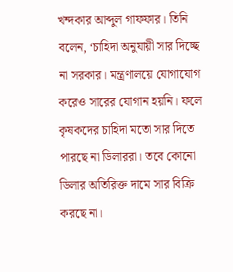খন্দকার আব্দুল গাফফার। তিনি বলেন, ‘চাহিদা অনুযায়ী সার দিচ্ছে না সরকার। মন্ত্রণালয়ে যোগাযোগ করেও সারের যোগান হয়নি। ফলে কৃষকদের চাহিদা মতো সার দিতে পারছে না ডিলাররা। তবে কোনো ডিলার অতিরিক্ত দামে সার বিক্রি করছে না।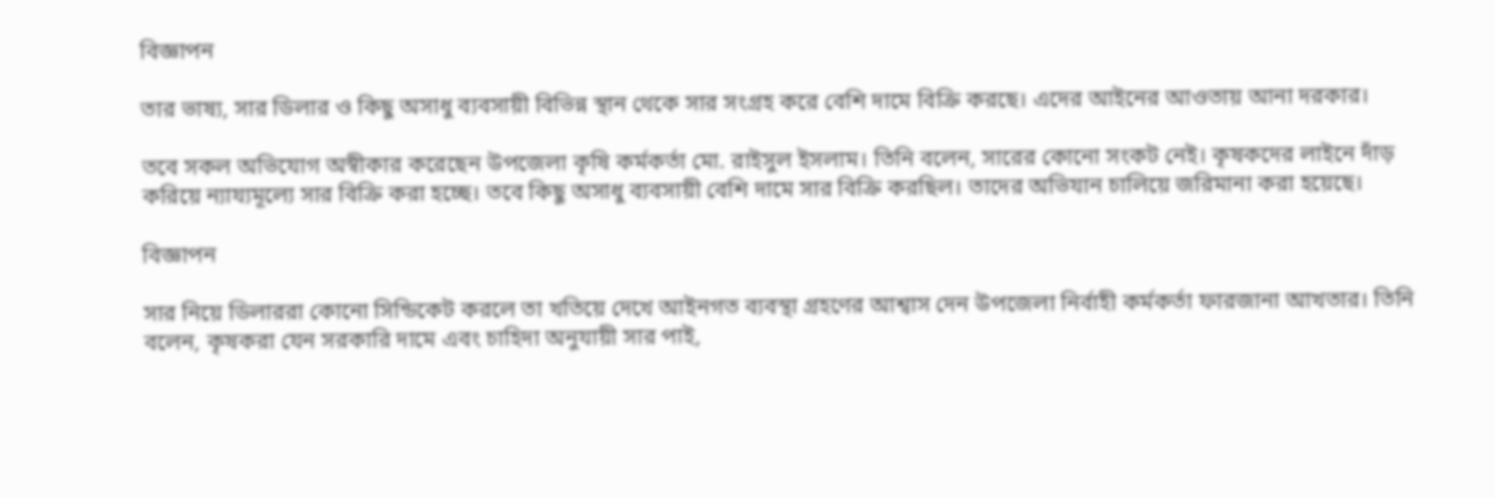বিজ্ঞাপন

তার ভাষ্য, সার ডিলার ও কিছু অসাধু ব্যবসায়ী বিভিন্ন স্থান থেকে সার সংগ্রহ করে বেশি দামে বিক্রি করছে। এদের আইনের আওতায় আনা দরকার।

তবে সকল অভিযোগ অস্বীকার করেছেন উপজেলা কৃষি কর্মকর্তা মো. রাইসুল ইসলাম। তিনি বলেন, সারের কোনো সংকট নেই। কৃষকদের লাইনে দাঁড় করিয়ে ন্যায্যমূল্যে সার বিক্রি করা হচ্ছে। তবে কিছু অসাধু ব্যবসায়ী বেশি দামে সার বিক্রি করছিল। তাদের অভিযান চালিয়ে জরিমানা করা হয়েছে।

বিজ্ঞাপন

সার নিয়ে ডিলাররা কোনো সিন্ডিকেট করলে তা খতিয়ে দেখে আইনগত ব্যবস্থা গ্রহণের আশ্বাস দেন উপজেলা নির্বাহী কর্মকর্তা ফারজানা আখতার। তিনি বলেন, কৃষকরা যেন সরকারি দামে এবং চাহিদা অনুযায়ী সার পাই,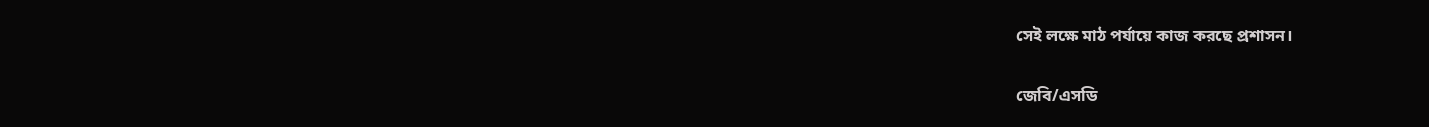সেই লক্ষে মাঠ পর্যায়ে কাজ করছে প্রশাসন।

জেবি/এসডি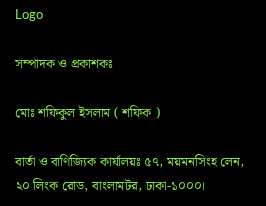Logo

সম্পাদক ও প্রকাশকঃ

মোঃ শফিকুল ইসলাম ( শফিক )

বার্তা ও বাণিজ্যিক কার্যালয়ঃ ৫৭, ময়মনসিংহ লেন, ২০ লিংক রোড, বাংলামটর, ঢাকা-১০০০।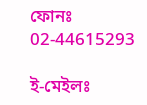ফোনঃ 02-44615293

ই-মেইলঃ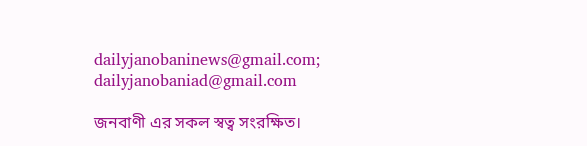dailyjanobaninews@gmail.com; dailyjanobaniad@gmail.com

জনবাণী এর সকল স্বত্ব সংরক্ষিত।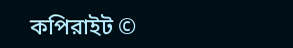কপিরাইট ©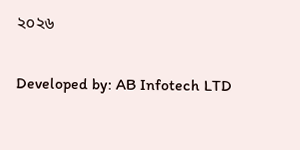২০২৬

Developed by: AB Infotech LTD